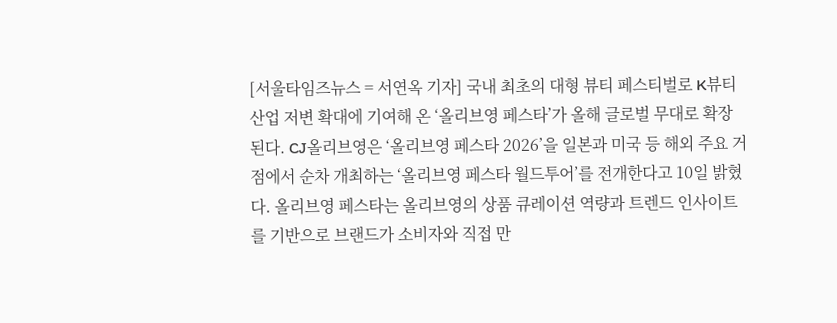[서울타임즈뉴스 = 서연옥 기자] 국내 최초의 대형 뷰티 페스티벌로 K뷰티 산업 저변 확대에 기여해 온 ‘올리브영 페스타’가 올해 글로벌 무대로 확장된다. CJ올리브영은 ‘올리브영 페스타 2026’을 일본과 미국 등 해외 주요 거점에서 순차 개최하는 ‘올리브영 페스타 월드투어’를 전개한다고 10일 밝혔다. 올리브영 페스타는 올리브영의 상품 큐레이션 역량과 트렌드 인사이트를 기반으로 브랜드가 소비자와 직접 만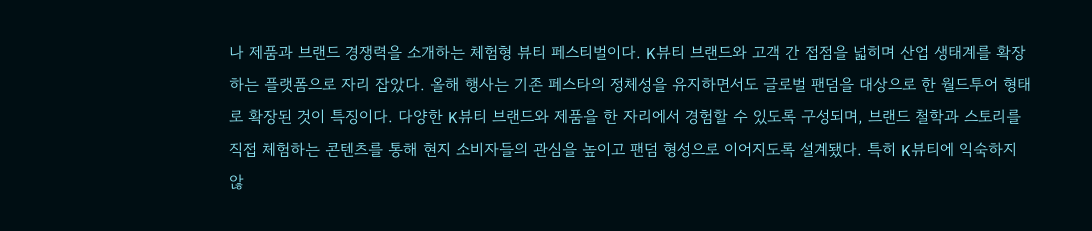나 제품과 브랜드 경쟁력을 소개하는 체험형 뷰티 페스티벌이다. K뷰티 브랜드와 고객 간 접점을 넓히며 산업 생태계를 확장하는 플랫폼으로 자리 잡았다. 올해 행사는 기존 페스타의 정체성을 유지하면서도 글로벌 팬덤을 대상으로 한 월드투어 형태로 확장된 것이 특징이다. 다양한 K뷰티 브랜드와 제품을 한 자리에서 경험할 수 있도록 구성되며, 브랜드 철학과 스토리를 직접 체험하는 콘텐츠를 통해 현지 소비자들의 관심을 높이고 팬덤 형성으로 이어지도록 설계됐다. 특히 K뷰티에 익숙하지 않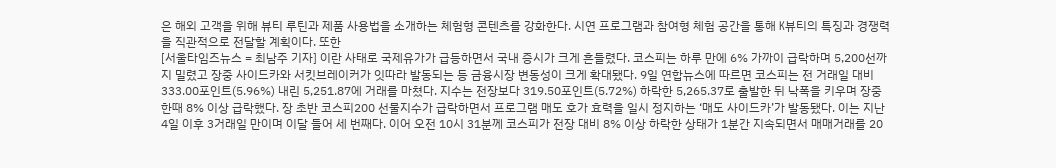은 해외 고객을 위해 뷰티 루틴과 제품 사용법을 소개하는 체험형 콘텐츠를 강화한다. 시연 프로그램과 참여형 체험 공간을 통해 K뷰티의 특징과 경쟁력을 직관적으로 전달할 계획이다. 또한
[서울타임즈뉴스 = 최남주 기자] 이란 사태로 국제유가가 급등하면서 국내 증시가 크게 흔들렸다. 코스피는 하루 만에 6% 가까이 급락하며 5,200선까지 밀렸고 장중 사이드카와 서킷브레이커가 잇따라 발동되는 등 금융시장 변동성이 크게 확대됐다. 9일 연합뉴스에 따르면 코스피는 전 거래일 대비 333.00포인트(5.96%) 내린 5,251.87에 거래를 마쳤다. 지수는 전장보다 319.50포인트(5.72%) 하락한 5,265.37로 출발한 뒤 낙폭을 키우며 장중 한때 8% 이상 급락했다. 장 초반 코스피200 선물지수가 급락하면서 프로그램 매도 호가 효력을 일시 정지하는 ‘매도 사이드카’가 발동됐다. 이는 지난 4일 이후 3거래일 만이며 이달 들어 세 번째다. 이어 오전 10시 31분께 코스피가 전장 대비 8% 이상 하락한 상태가 1분간 지속되면서 매매거래를 20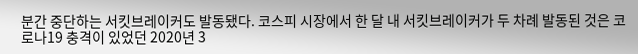분간 중단하는 서킷브레이커도 발동됐다. 코스피 시장에서 한 달 내 서킷브레이커가 두 차례 발동된 것은 코로나19 충격이 있었던 2020년 3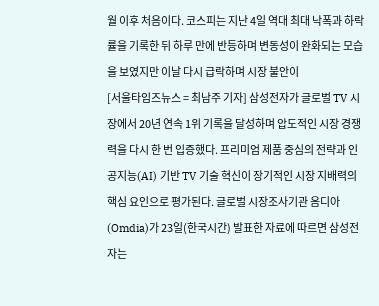월 이후 처음이다. 코스피는 지난 4일 역대 최대 낙폭과 하락률을 기록한 뒤 하루 만에 반등하며 변동성이 완화되는 모습을 보였지만 이날 다시 급락하며 시장 불안이
[서울타임즈뉴스 = 최남주 기자] 삼성전자가 글로벌 TV 시장에서 20년 연속 1위 기록을 달성하며 압도적인 시장 경쟁력을 다시 한 번 입증했다. 프리미엄 제품 중심의 전략과 인공지능(AI) 기반 TV 기술 혁신이 장기적인 시장 지배력의 핵심 요인으로 평가된다. 글로벌 시장조사기관 옴디아(Omdia)가 23일(한국시간) 발표한 자료에 따르면 삼성전자는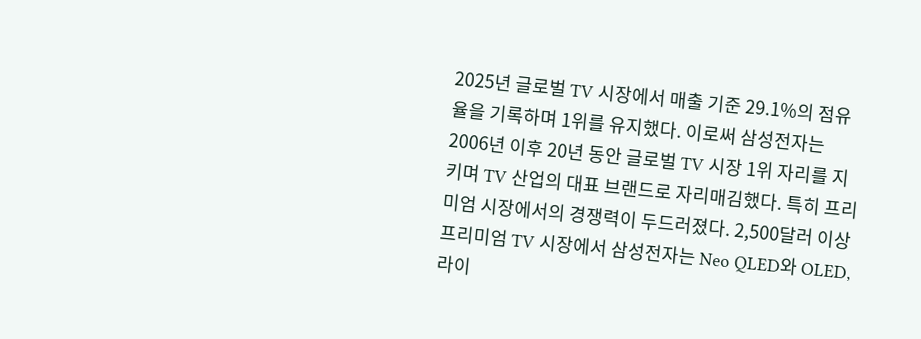2025년 글로벌 TV 시장에서 매출 기준 29.1%의 점유율을 기록하며 1위를 유지했다. 이로써 삼성전자는 2006년 이후 20년 동안 글로벌 TV 시장 1위 자리를 지키며 TV 산업의 대표 브랜드로 자리매김했다. 특히 프리미엄 시장에서의 경쟁력이 두드러졌다. 2,500달러 이상 프리미엄 TV 시장에서 삼성전자는 Neo QLED와 OLED, 라이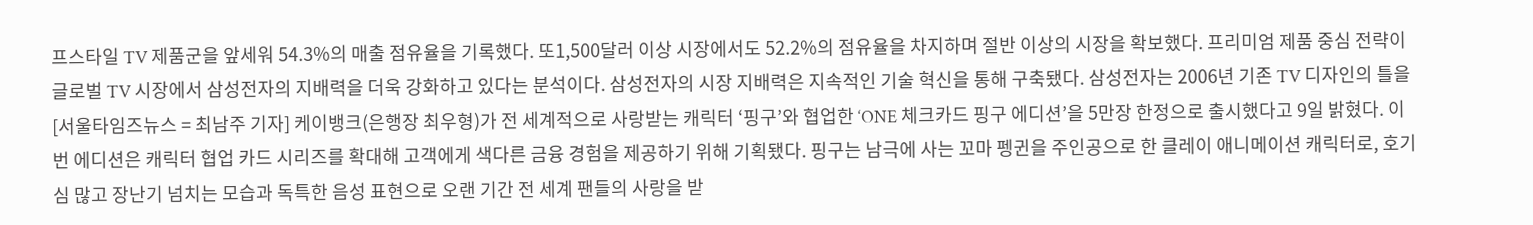프스타일 TV 제품군을 앞세워 54.3%의 매출 점유율을 기록했다. 또1,500달러 이상 시장에서도 52.2%의 점유율을 차지하며 절반 이상의 시장을 확보했다. 프리미엄 제품 중심 전략이 글로벌 TV 시장에서 삼성전자의 지배력을 더욱 강화하고 있다는 분석이다. 삼성전자의 시장 지배력은 지속적인 기술 혁신을 통해 구축됐다. 삼성전자는 2006년 기존 TV 디자인의 틀을
[서울타임즈뉴스 = 최남주 기자] 케이뱅크(은행장 최우형)가 전 세계적으로 사랑받는 캐릭터 ‘핑구’와 협업한 ‘ONE 체크카드 핑구 에디션’을 5만장 한정으로 출시했다고 9일 밝혔다. 이번 에디션은 캐릭터 협업 카드 시리즈를 확대해 고객에게 색다른 금융 경험을 제공하기 위해 기획됐다. 핑구는 남극에 사는 꼬마 펭귄을 주인공으로 한 클레이 애니메이션 캐릭터로, 호기심 많고 장난기 넘치는 모습과 독특한 음성 표현으로 오랜 기간 전 세계 팬들의 사랑을 받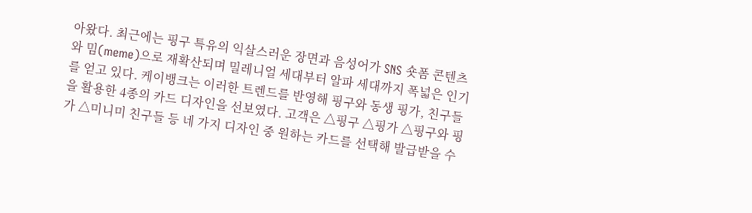아왔다. 최근에는 핑구 특유의 익살스러운 장면과 음성어가 SNS 숏폼 콘텐츠와 밈(meme)으로 재확산되며 밀레니얼 세대부터 알파 세대까지 폭넓은 인기를 얻고 있다. 케이뱅크는 이러한 트렌드를 반영해 핑구와 동생 핑가, 친구들을 활용한 4종의 카드 디자인을 선보였다. 고객은 △핑구 △핑가 △핑구와 핑가 △미니미 친구들 등 네 가지 디자인 중 원하는 카드를 선택해 발급받을 수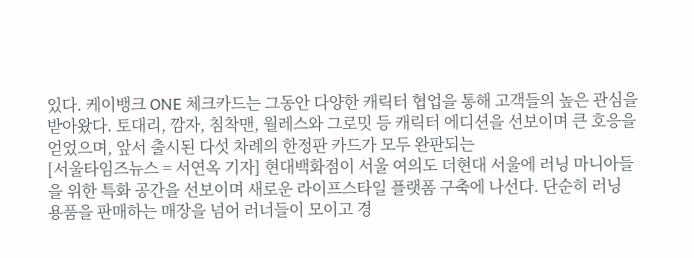있다. 케이뱅크 ONE 체크카드는 그동안 다양한 캐릭터 협업을 통해 고객들의 높은 관심을 받아왔다. 토대리, 깜자, 침착맨, 월레스와 그로밋 등 캐릭터 에디션을 선보이며 큰 호응을 얻었으며, 앞서 출시된 다섯 차례의 한정판 카드가 모두 완판되는
[서울타임즈뉴스 = 서연옥 기자] 현대백화점이 서울 여의도 더현대 서울에 러닝 마니아들을 위한 특화 공간을 선보이며 새로운 라이프스타일 플랫폼 구축에 나선다. 단순히 러닝 용품을 판매하는 매장을 넘어 러너들이 모이고 경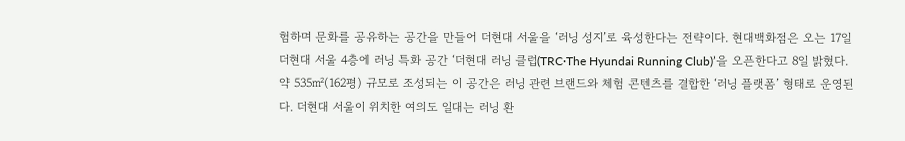험하며 문화를 공유하는 공간을 만들어 더현대 서울을 ‘러닝 성지’로 육성한다는 전략이다. 현대백화점은 오는 17일 더현대 서울 4층에 러닝 특화 공간 ‘더현대 러닝 클럽(TRC·The Hyundai Running Club)’을 오픈한다고 8일 밝혔다. 약 535㎡(162평) 규모로 조성되는 이 공간은 러닝 관련 브랜드와 체험 콘텐츠를 결합한 ‘러닝 플랫폼’ 형태로 운영된다. 더현대 서울이 위치한 여의도 일대는 러닝 환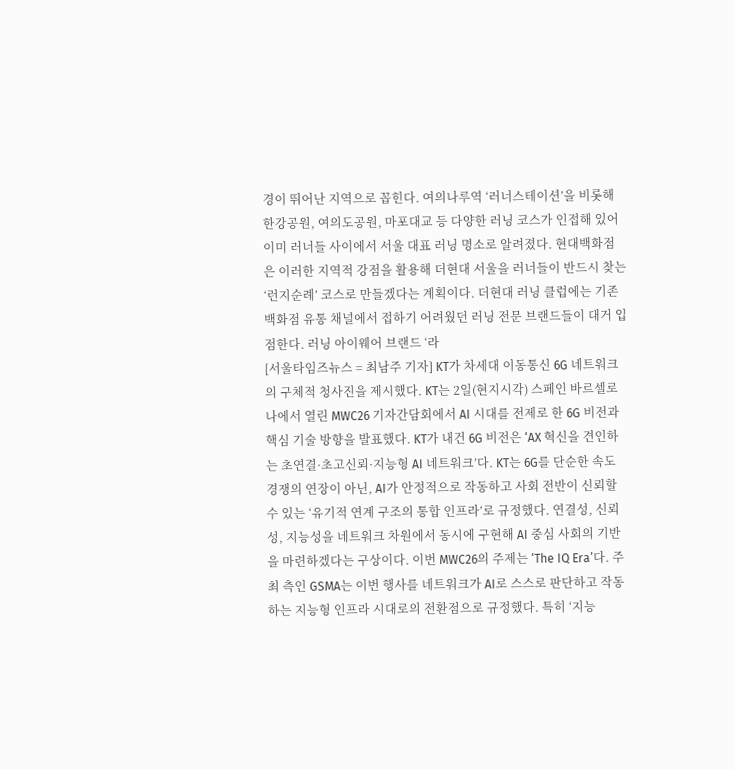경이 뛰어난 지역으로 꼽힌다. 여의나루역 ‘러너스테이션’을 비롯해 한강공원, 여의도공원, 마포대교 등 다양한 러닝 코스가 인접해 있어 이미 러너들 사이에서 서울 대표 러닝 명소로 알려졌다. 현대백화점은 이러한 지역적 강점을 활용해 더현대 서울을 러너들이 반드시 찾는 ‘런지순례’ 코스로 만들겠다는 계획이다. 더현대 러닝 클럽에는 기존 백화점 유통 채널에서 접하기 어려웠던 러닝 전문 브랜드들이 대거 입점한다. 러닝 아이웨어 브랜드 ‘라
[서울타임즈뉴스 = 최남주 기자] KT가 차세대 이동통신 6G 네트워크의 구체적 청사진을 제시했다. KT는 2일(현지시각) 스페인 바르셀로나에서 열린 MWC26 기자간담회에서 AI 시대를 전제로 한 6G 비전과 핵심 기술 방향을 발표했다. KT가 내건 6G 비전은 ‘AX 혁신을 견인하는 초연결·초고신뢰·지능형 AI 네트워크’다. KT는 6G를 단순한 속도 경쟁의 연장이 아닌, AI가 안정적으로 작동하고 사회 전반이 신뢰할 수 있는 ‘유기적 연계 구조의 통합 인프라’로 규정했다. 연결성, 신뢰성, 지능성을 네트워크 차원에서 동시에 구현해 AI 중심 사회의 기반을 마련하겠다는 구상이다. 이번 MWC26의 주제는 ‘The IQ Era’다. 주최 측인 GSMA는 이번 행사를 네트워크가 AI로 스스로 판단하고 작동하는 지능형 인프라 시대로의 전환점으로 규정했다. 특히 ‘지능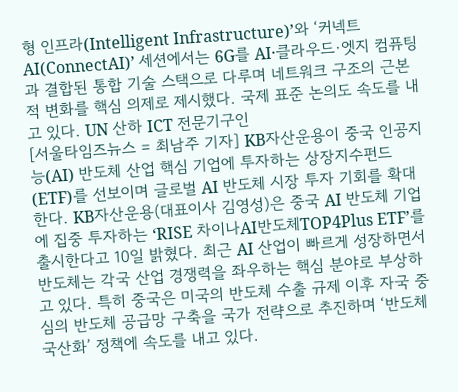형 인프라(Intelligent Infrastructure)’와 ‘커넥트AI(ConnectAI)’ 세션에서는 6G를 AI·클라우드·엣지 컴퓨팅과 결합된 통합 기술 스택으로 다루며 네트워크 구조의 근본적 변화를 핵심 의제로 제시했다. 국제 표준 논의도 속도를 내고 있다. UN 산하 ICT 전문기구인
[서울타임즈뉴스 = 최남주 기자] KB자산운용이 중국 인공지능(AI) 반도체 산업 핵심 기업에 투자하는 상장지수펀드(ETF)를 선보이며 글로벌 AI 반도체 시장 투자 기회를 확대한다. KB자산운용(대표이사 김영성)은 중국 AI 반도체 기업에 집중 투자하는 ‘RISE 차이나AI반도체TOP4Plus ETF’를 출시한다고 10일 밝혔다. 최근 AI 산업이 빠르게 성장하면서 반도체는 각국 산업 경쟁력을 좌우하는 핵심 분야로 부상하고 있다. 특히 중국은 미국의 반도체 수출 규제 이후 자국 중심의 반도체 공급망 구축을 국가 전략으로 추진하며 ‘반도체 국산화’ 정책에 속도를 내고 있다.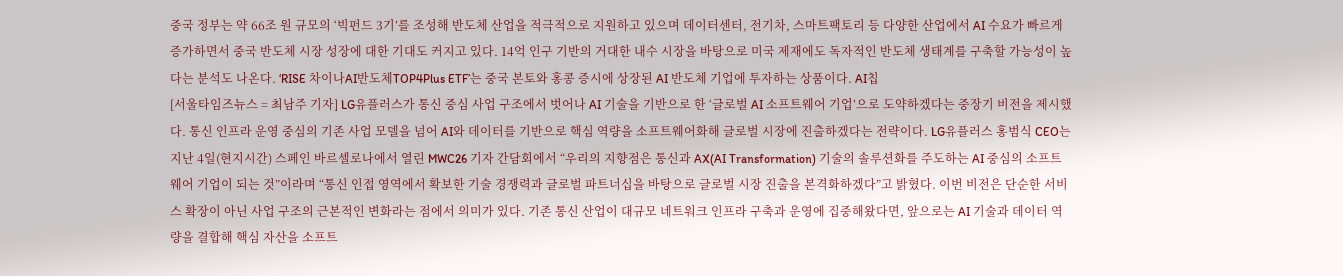중국 정부는 약 66조 원 규모의 ‘빅펀드 3기’를 조성해 반도체 산업을 적극적으로 지원하고 있으며 데이터센터, 전기차, 스마트팩토리 등 다양한 산업에서 AI 수요가 빠르게 증가하면서 중국 반도체 시장 성장에 대한 기대도 커지고 있다. 14억 인구 기반의 거대한 내수 시장을 바탕으로 미국 제재에도 독자적인 반도체 생태계를 구축할 가능성이 높다는 분석도 나온다. ‘RISE 차이나AI반도체TOP4Plus ETF’는 중국 본토와 홍콩 증시에 상장된 AI 반도체 기업에 투자하는 상품이다. AI칩
[서울타임즈뉴스 = 최남주 기자] LG유플러스가 통신 중심 사업 구조에서 벗어나 AI 기술을 기반으로 한 ‘글로벌 AI 소프트웨어 기업’으로 도약하겠다는 중장기 비전을 제시했다. 통신 인프라 운영 중심의 기존 사업 모델을 넘어 AI와 데이터를 기반으로 핵심 역량을 소프트웨어화해 글로벌 시장에 진출하겠다는 전략이다. LG유플러스 홍범식 CEO는 지난 4일(현지시간) 스페인 바르셀로나에서 열린 MWC26 기자 간담회에서 “우리의 지향점은 통신과 AX(AI Transformation) 기술의 솔루션화를 주도하는 AI 중심의 소프트웨어 기업이 되는 것”이라며 “통신 인접 영역에서 확보한 기술 경쟁력과 글로벌 파트너십을 바탕으로 글로벌 시장 진출을 본격화하겠다”고 밝혔다. 이번 비전은 단순한 서비스 확장이 아닌 사업 구조의 근본적인 변화라는 점에서 의미가 있다. 기존 통신 산업이 대규모 네트워크 인프라 구축과 운영에 집중해왔다면, 앞으로는 AI 기술과 데이터 역량을 결합해 핵심 자산을 소프트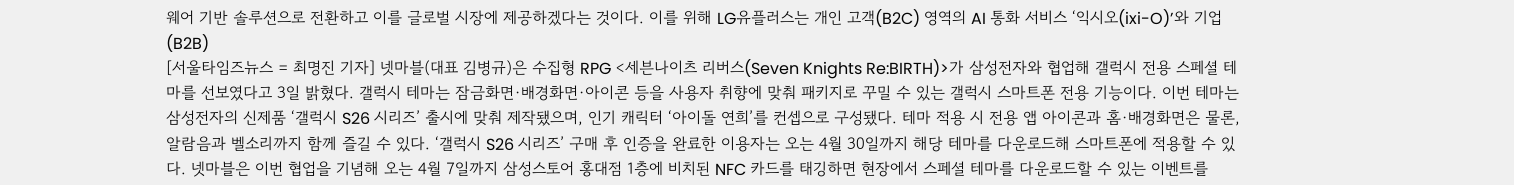웨어 기반 솔루션으로 전환하고 이를 글로벌 시장에 제공하겠다는 것이다. 이를 위해 LG유플러스는 개인 고객(B2C) 영역의 AI 통화 서비스 ‘익시오(ixi-O)’와 기업(B2B)
[서울타임즈뉴스 = 최명진 기자] 넷마블(대표 김병규)은 수집형 RPG <세븐나이츠 리버스(Seven Knights Re:BIRTH)>가 삼성전자와 협업해 갤럭시 전용 스페셜 테마를 선보였다고 3일 밝혔다. 갤럭시 테마는 잠금화면·배경화면·아이콘 등을 사용자 취향에 맞춰 패키지로 꾸밀 수 있는 갤럭시 스마트폰 전용 기능이다. 이번 테마는 삼성전자의 신제품 ‘갤럭시 S26 시리즈’ 출시에 맞춰 제작됐으며, 인기 캐릭터 ‘아이돌 연희’를 컨셉으로 구성됐다. 테마 적용 시 전용 앱 아이콘과 홈·배경화면은 물론, 알람음과 벨소리까지 함께 즐길 수 있다. ‘갤럭시 S26 시리즈’ 구매 후 인증을 완료한 이용자는 오는 4월 30일까지 해당 테마를 다운로드해 스마트폰에 적용할 수 있다. 넷마블은 이번 협업을 기념해 오는 4월 7일까지 삼성스토어 홍대점 1층에 비치된 NFC 카드를 태깅하면 현장에서 스페셜 테마를 다운로드할 수 있는 이벤트를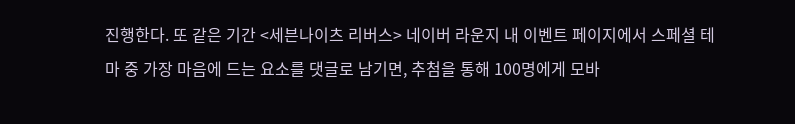진행한다. 또 같은 기간 <세븐나이츠 리버스> 네이버 라운지 내 이벤트 페이지에서 스페셜 테마 중 가장 마음에 드는 요소를 댓글로 남기면, 추첨을 통해 100명에게 모바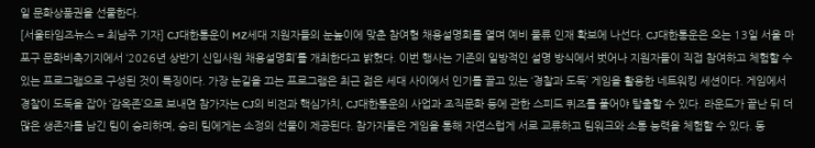일 문화상품권을 선물한다.
[서울타임즈뉴스 = 최남주 기자] CJ대한통운이 MZ세대 지원자들의 눈높이에 맞춘 참여형 채용설명회를 열며 예비 물류 인재 확보에 나선다. CJ대한통운은 오는 13일 서울 마포구 문화비축기지에서 ‘2026년 상반기 신입사원 채용설명회’를 개최한다고 밝혔다. 이번 행사는 기존의 일방적인 설명 방식에서 벗어나 지원자들이 직접 참여하고 체험할 수 있는 프로그램으로 구성된 것이 특징이다. 가장 눈길을 끄는 프로그램은 최근 젊은 세대 사이에서 인기를 끌고 있는 ‘경찰과 도둑’ 게임을 활용한 네트워킹 세션이다. 게임에서 경찰이 도둑을 잡아 ‘감옥존’으로 보내면 참가자는 CJ의 비전과 핵심가치, CJ대한통운의 사업과 조직문화 등에 관한 스피드 퀴즈를 풀어야 탈출할 수 있다. 라운드가 끝난 뒤 더 많은 생존자를 남긴 팀이 승리하며, 승리 팀에게는 소정의 선물이 제공된다. 참가자들은 게임을 통해 자연스럽게 서로 교류하고 팀워크와 소통 능력을 체험할 수 있다. 동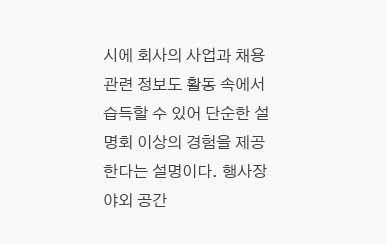시에 회사의 사업과 채용 관련 정보도 활동 속에서 습득할 수 있어 단순한 설명회 이상의 경험을 제공한다는 설명이다. 행사장 야외 공간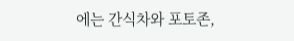에는 간식차와 포토존,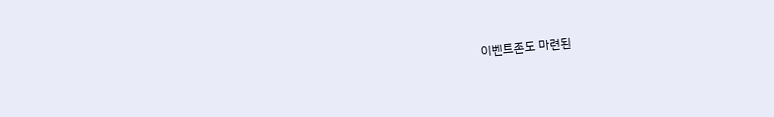이벤트존도 마련된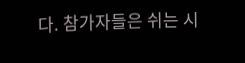다. 참가자들은 쉬는 시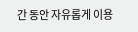간 동안 자유롭게 이용